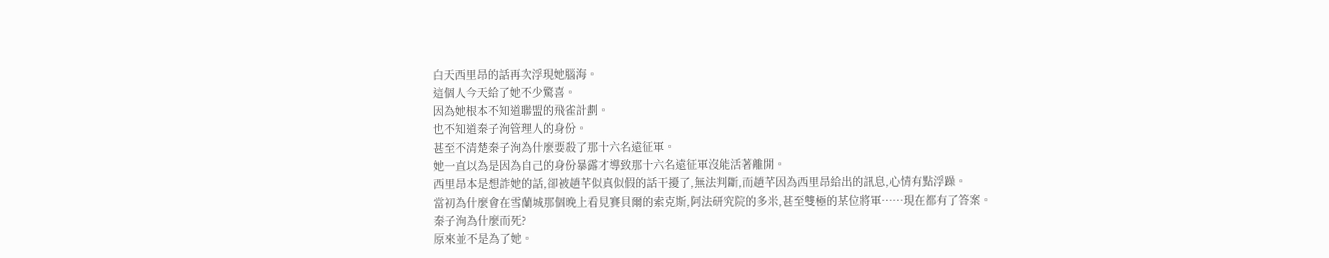白天西里昂的話再次浮現她腦海。
這個人今天給了她不少驚喜。
因為她根本不知道聯盟的飛雀計劃。
也不知道秦子洵管理人的身份。
甚至不清楚秦子洵為什麼要殺了那十六名遠征軍。
她一直以為是因為自己的身份暴露才導致那十六名遠征軍沒能活著離開。
西里昂本是想詐她的話,卻被趙芊似真似假的話干擾了,無法判斷,而趙芊因為西里昂給出的訊息,心情有點浮躁。
當初為什麼會在雪蘭城那個晚上看見賽貝爾的索克斯,阿法研究院的多米,甚至雙極的某位將軍……現在都有了答案。
秦子洵為什麼而死?
原來並不是為了她。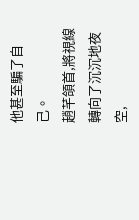他甚至騙了自己。
趙芊頜首,將視線轉向了沉沉地夜空,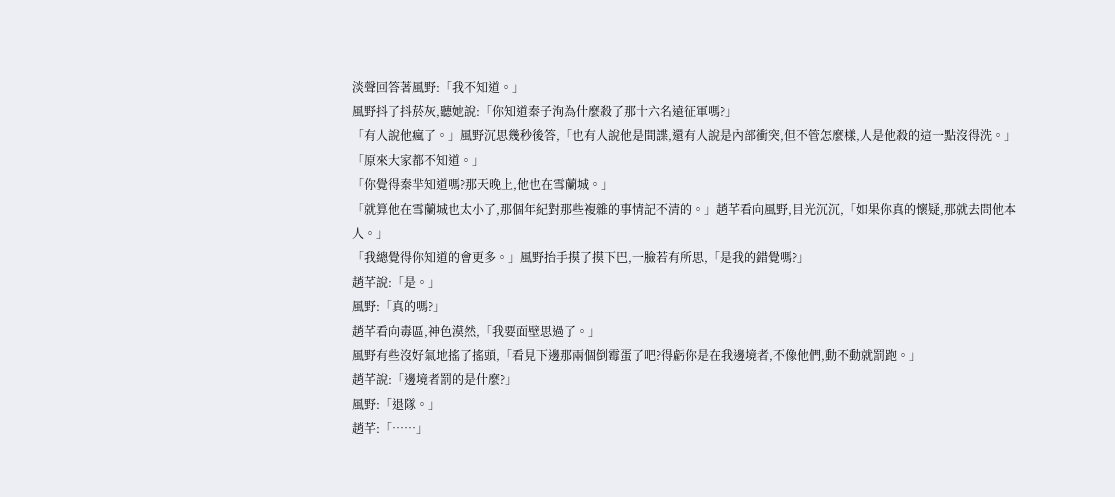淡聲回答著風野:「我不知道。」
風野抖了抖菸灰,聽她說:「你知道秦子洵為什麼殺了那十六名遠征軍嗎?」
「有人說他瘋了。」風野沉思幾秒後答,「也有人說他是間諜,還有人說是內部衝突,但不管怎麼樣,人是他殺的這一點沒得洗。」
「原來大家都不知道。」
「你覺得秦羋知道嗎?那天晚上,他也在雪蘭城。」
「就算他在雪蘭城也太小了,那個年紀對那些複雜的事情記不清的。」趙芊看向風野,目光沉沉,「如果你真的懷疑,那就去問他本人。」
「我總覺得你知道的會更多。」風野抬手摸了摸下巴,一臉若有所思,「是我的錯覺嗎?」
趙芊說:「是。」
風野:「真的嗎?」
趙芊看向毒區,神色漠然,「我要面壁思過了。」
風野有些沒好氣地搖了搖頭,「看見下邊那兩個倒霉蛋了吧?得虧你是在我邊境者,不像他們,動不動就罰跑。」
趙芊說:「邊境者罰的是什麼?」
風野:「退隊。」
趙芊:「……」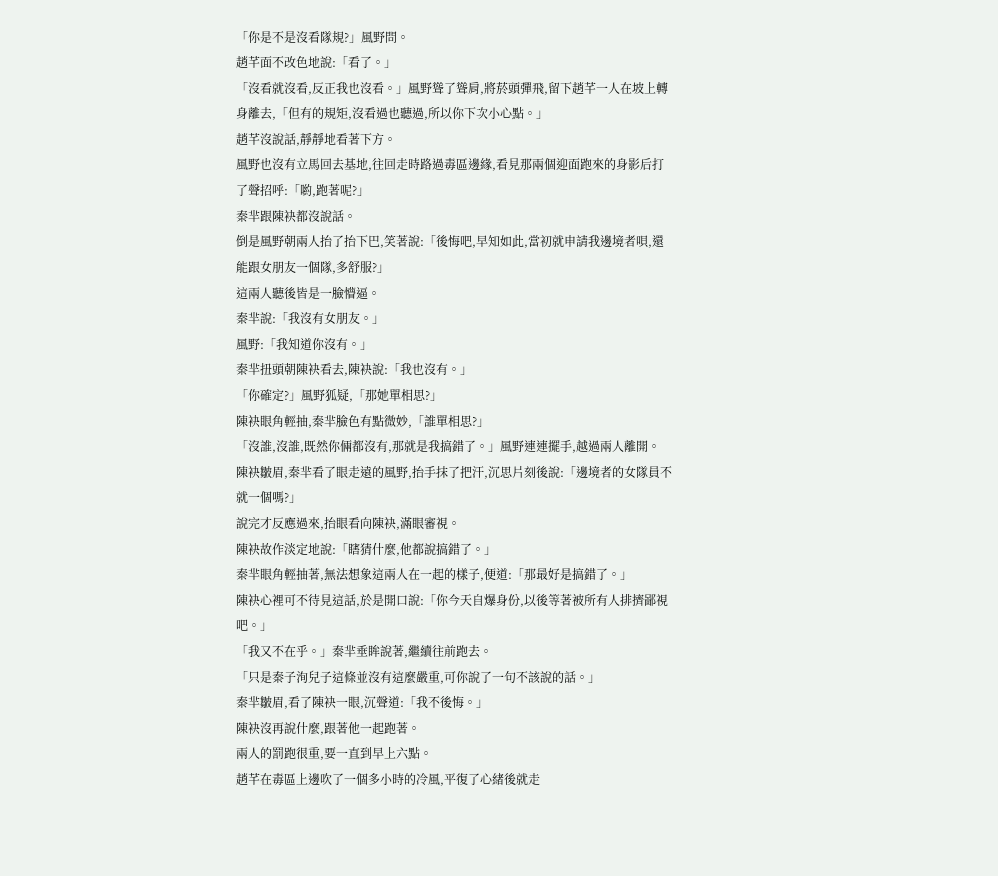「你是不是沒看隊規?」風野問。
趙芊面不改色地說:「看了。」
「沒看就沒看,反正我也沒看。」風野聳了聳肩,將菸頭彈飛,留下趙芊一人在坡上轉身離去,「但有的規矩,沒看過也聽過,所以你下次小心點。」
趙芊沒說話,靜靜地看著下方。
風野也沒有立馬回去基地,往回走時路過毒區邊緣,看見那兩個迎面跑來的身影后打了聲招呼:「喲,跑著呢?」
秦羋跟陳袂都沒說話。
倒是風野朝兩人抬了抬下巴,笑著說:「後悔吧,早知如此,當初就申請我邊境者唄,還能跟女朋友一個隊,多舒服?」
這兩人聽後皆是一臉懵逼。
秦羋說:「我沒有女朋友。」
風野:「我知道你沒有。」
秦羋扭頭朝陳袂看去,陳袂說:「我也沒有。」
「你確定?」風野狐疑,「那她單相思?」
陳袂眼角輕抽,秦羋臉色有點微妙,「誰單相思?」
「沒誰,沒誰,既然你倆都沒有,那就是我搞錯了。」風野連連擺手,越過兩人離開。
陳袂皺眉,秦羋看了眼走遠的風野,抬手抹了把汗,沉思片刻後說:「邊境者的女隊員不就一個嗎?」
說完才反應過來,抬眼看向陳袂,滿眼審視。
陳袂故作淡定地說:「瞎猜什麼,他都說搞錯了。」
秦羋眼角輕抽著,無法想象這兩人在一起的樣子,便道:「那最好是搞錯了。」
陳袂心裡可不待見這話,於是開口說:「你今天自爆身份,以後等著被所有人排擠鄙視吧。」
「我又不在乎。」秦羋垂眸說著,繼續往前跑去。
「只是秦子洵兒子這條並沒有這麼嚴重,可你說了一句不該說的話。」
秦羋皺眉,看了陳袂一眼,沉聲道:「我不後悔。」
陳袂沒再說什麼,跟著他一起跑著。
兩人的罰跑很重,要一直到早上六點。
趙芊在毒區上邊吹了一個多小時的冷風,平復了心緒後就走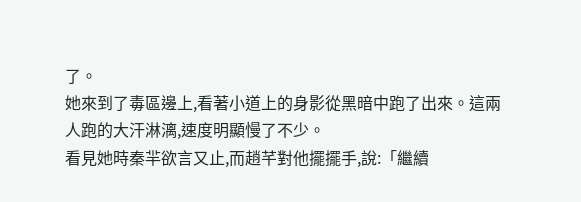了。
她來到了毒區邊上,看著小道上的身影從黑暗中跑了出來。這兩人跑的大汗淋漓,速度明顯慢了不少。
看見她時秦羋欲言又止,而趙芊對他擺擺手,說:「繼續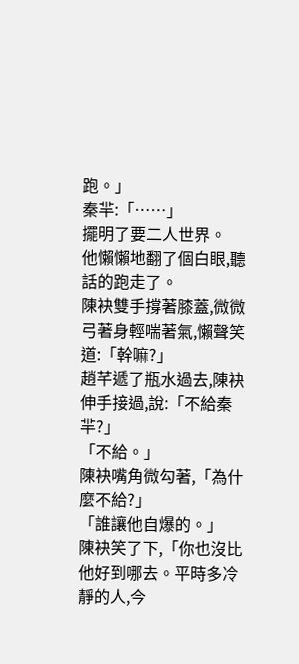跑。」
秦羋:「……」
擺明了要二人世界。
他懶懶地翻了個白眼,聽話的跑走了。
陳袂雙手撐著膝蓋,微微弓著身輕喘著氣,懶聲笑道:「幹嘛?」
趙芊遞了瓶水過去,陳袂伸手接過,說:「不給秦羋?」
「不給。」
陳袂嘴角微勾著,「為什麼不給?」
「誰讓他自爆的。」
陳袂笑了下,「你也沒比他好到哪去。平時多冷靜的人,今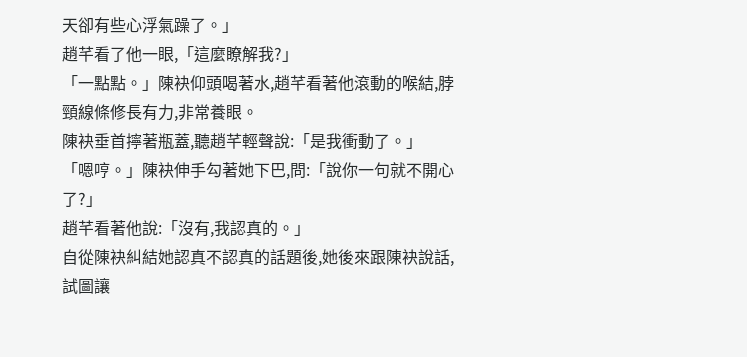天卻有些心浮氣躁了。」
趙芊看了他一眼,「這麼瞭解我?」
「一點點。」陳袂仰頭喝著水,趙芊看著他滾動的喉結,脖頸線條修長有力,非常養眼。
陳袂垂首擰著瓶蓋,聽趙芊輕聲說:「是我衝動了。」
「嗯哼。」陳袂伸手勾著她下巴,問:「說你一句就不開心了?」
趙芊看著他說:「沒有,我認真的。」
自從陳袂糾結她認真不認真的話題後,她後來跟陳袂說話,試圖讓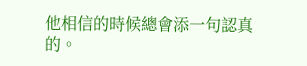他相信的時候總會添一句認真的。